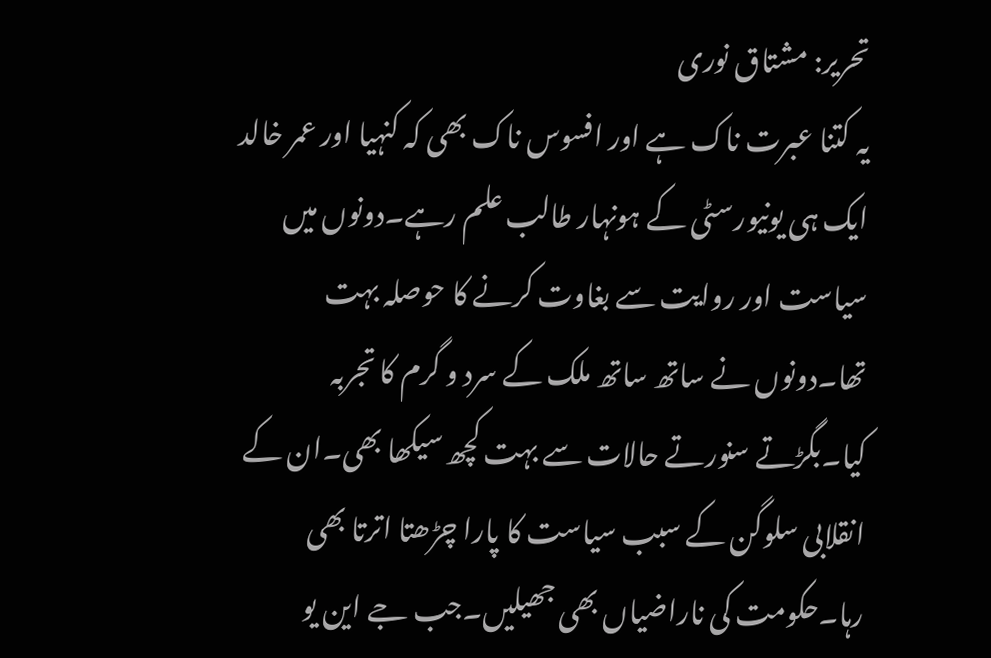تحریر: مشتاق نوری
یہ کتنا عبرت ناک ہے اور افسوس ناک بھی کہ کنہیا اور عمر خالد ایک ہی یونیورسٹی کے ہونہار طالب علم رہے۔دونوں میں سیاست اور روایت سے بغاوت کرنے کا حوصلہ بہت تھا۔دونوں نے ساتھ ساتھ ملک کے سرد و گرم کا تجربہ کیا۔بگڑتے سنورتے حالات سے بہت کچھ سیکھا بھی۔ان کے انقلابی سلوگن کے سبب سیاست کا پارا چڑھتا اترتا بھی رہا۔حکومت کی ناراضیاں بھی جھیلیں۔جب جے این یو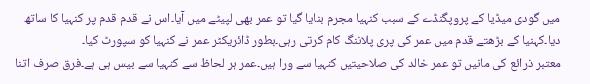میں گودی میڈیا کے پروپگنڈے کے سبب کنہیا مجرم بنایا گیا تو عمر بھی لپیٹے میں آیا۔اس نے قدم قدم پر کنہیا کا ساتھ دیا۔کہنیا کے بڑھتے قدم میں عمر کی پری پلاننگ کام کرتی رہی۔بطور ڈائریکٹر عمر نے کنہیا کو سپورٹ کیا۔
معتبر ذرائع کی مانیں تو عمر خالد کی صلاحیتیں کنہیا سے ورا ہیں۔عمر ہر لحاظ سے کنہیا سے بیس ہی ہے۔فرق صرف اتنا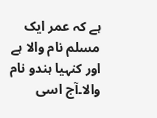ہے کہ عمر ایک مسلم نام والا ہے اور کنہیا ہندو نام والا۔آج اسی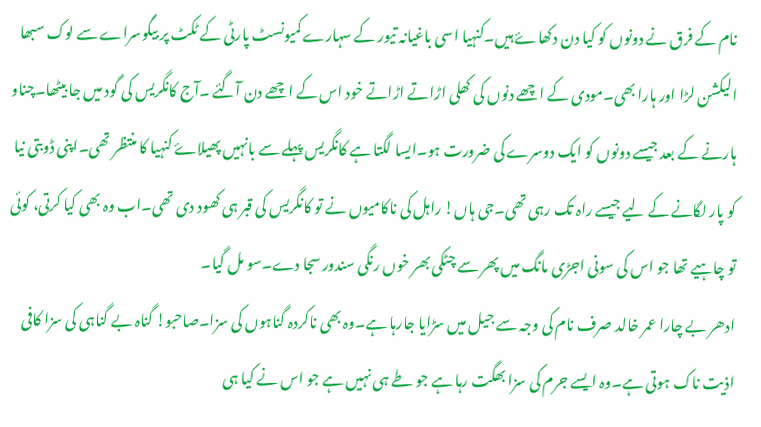نام کے فرق نے دونوں کو کیا دن دکھاۓ ہیں۔کنہیا اسی باغیانہ تیور کے سہارے کمیونسٹ پارٹی کے ٹکٹ پر بیگوسراے سے لوک سبھا الیکشن لڑا اور ہارا بھی۔مودی کے اچھے دنوں کی کھلی اڑاتے اڑاتے خود اس کے اچھے دن آگئے ۔آج کانگریس کی گود میں جا بیٹھا۔چناو ہارنے کے بعد جیسے دونوں کو ایک دوسرے کی ضرورت ہو۔ایسا لگتا ہے کانگریس پہلے سے بانہیں پھیلاۓ کنہیا کا منتظر تھی۔اپنی ڈوبتی نیا کو پار لگانے کے لیے جیسے راہ تک رہی تھی۔جی ہاں! راہل کی ناکامیوں نے تو کانگریس کی قبر ہی کھود دی تھی۔اب وہ بھی کیا کرتی، کوئی تو چاہیے تھا جو اس کی سونی اجڑی مانگ میں پھر سے چٹکی بھر خوں رنگی سندور سجا دے۔سو مل گیا۔
ادھر بے چارا عمر خالد صرف نام کی وجہ سے جیل میں سڑایا جارہا ہے۔وہ بھی ناکردہ گناہوں کی سزا۔صاحبو! گناہ بے گناہی کی سزا کافی اذیت ناک ہوتی ہے۔وہ ایسے جرم کی سزا بھگت رہا ہے جو طے ہی نہیں ہے جو اس نے کیا ہی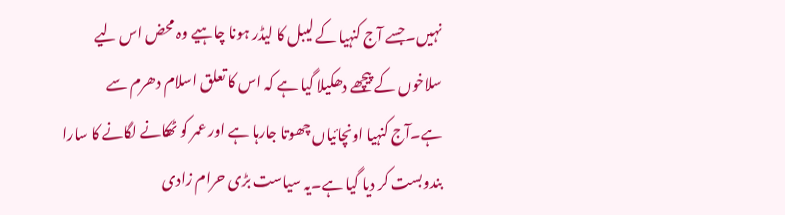نہیں۔جسے آج کنہیا کے لیبل کا لیڈر ہونا چاہیے وہ محض اس لیے سلاخوں کے پیچھے دھکیلا گیا ہے کہ اس کا تعلق اسلام دھرم سے ہے۔آج کنہیا اونچائیاں چھوتا جارہا ہے اور عمر کو ٹھکانے لگانے کا سارا بندوبست کر دیا گیا ہے۔یہ سیاست بڑی حرام زادی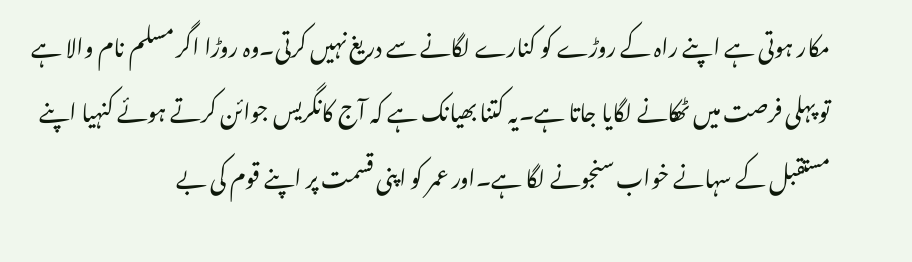مکار ہوتی ہے اپنے راہ کے روڑے کو کنارے لگانے سے دریغ نہیں کرتی۔وہ روڑا اگر مسلم نام والا ہے تو پہلی فرصت میں ٹھکانے لگایا جاتا ہے۔یہ کتنا بھیانک ہے کہ آج کانگریس جوائن کرتے ہوئے کنہیا اپنے مستقبل کے سہانے خواب سنجونے لگا ہے۔اور عمر کو اپنی قسمت پر اپنے قوم کی بے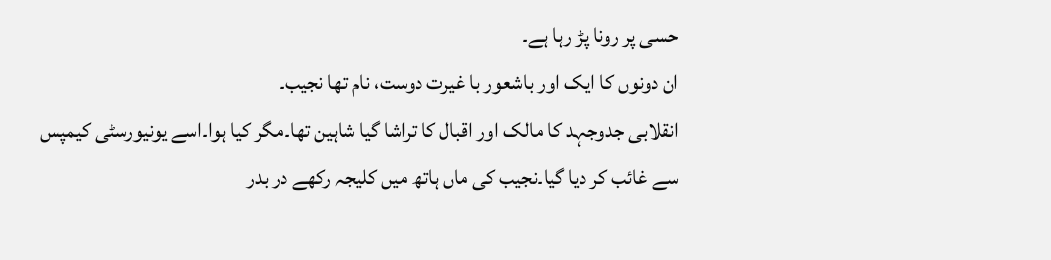حسی پر رونا پڑ رہا ہے۔
ان دونوں کا ایک اور باشعور با غیرت دوست، نام تھا نجیب۔
انقلابی جدوجہد کا مالک اور اقبال کا تراشا گیا شاہین تھا۔مگر کیا ہوا۔اسے یونیورسٹی کیمپس سے غائب کر دیا گیا۔نجیب کی ماں ہاتھ میں کلیجہ رکھے در بدر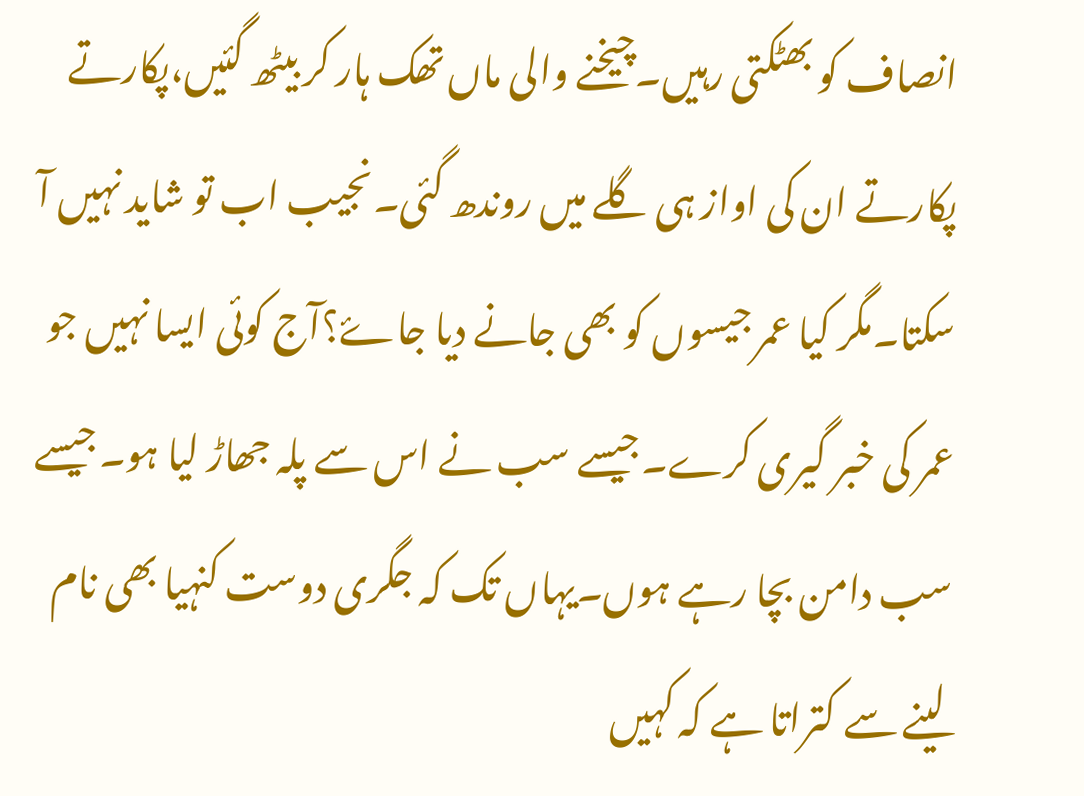انصاف کو بھٹکتی رہیں۔چیخنے والی ماں تھک ہار کر بیٹھ گئیں،پکارتے پکارتے ان کی اواز ہی گلے میں روندھ گئی۔نجیب اب تو شاید نہیں آ سکتا۔مگر کیا عمر جیسوں کو بھی جانے دیا جاۓ؟آج کوئی ایسا نہیں جو عمر کی خبر گیری کرے۔جیسے سب نے اس سے پلہ جھاڑ لیا ہو۔جیسے سب دامن بچا رہے ہوں۔یہاں تک کہ جگری دوست کنہیا بھی نام لینے سے کتراتا ہے کہ کہیں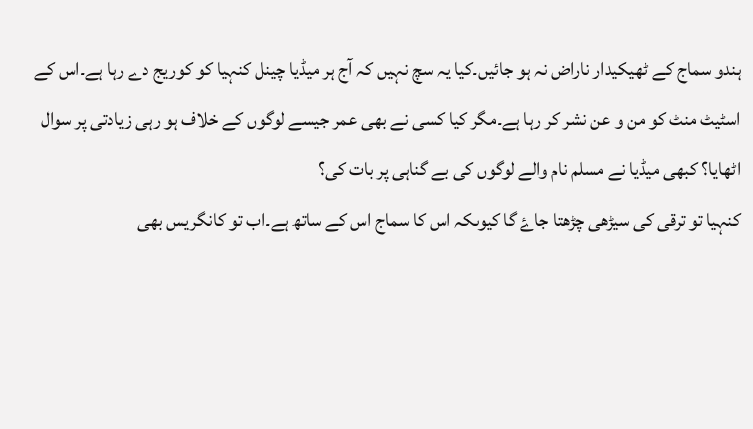ہندو سماج کے ٹھیکیدار ناراض نہ ہو جائیں۔کیا یہ سچ نہیں کہ آج ہر میڈیا چینل کنہیا کو کوریج دے رہا ہے۔اس کے اسٹیٹ منٹ کو من و عن نشر کر رہا ہے۔مگر کیا کسی نے بھی عمر جیسے لوگوں کے خلاف ہو رہی زیادتی پر سوال اٹھایا؟ کبھی میڈیا نے مسلم نام والے لوگوں کی بے گناہی پر بات کی؟
کنہیا تو ترقی کی سیڑھی چڑھتا جاۓ گا کیوںکہ اس کا سماج اس کے ساتھ ہے۔اب تو کانگریس بھی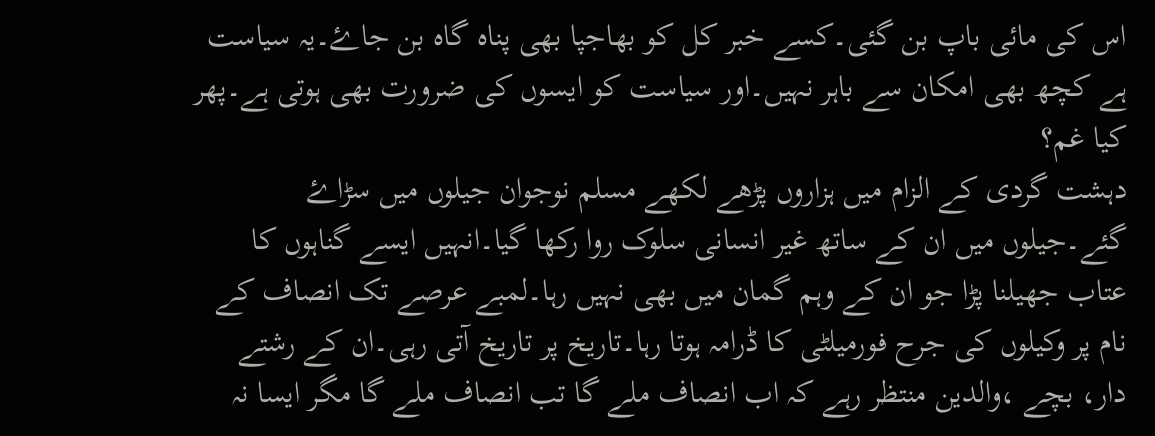اس کی مائی باپ بن گئی۔کسے خبر کل کو بھاجپا بھی پناہ گاہ بن جاۓ۔یہ سیاست ہے کچھ بھی امکان سے باہر نہیں۔اور سیاست کو ایسوں کی ضرورت بھی ہوتی ہے۔پھر کیا غم؟
دہشت گردی کے الزام میں ہزاروں پڑھے لکھے مسلم نوجوان جیلوں میں سڑاۓ گئے۔جیلوں میں ان کے ساتھ غیر انسانی سلوک روا رکھا گیا۔انہیں ایسے گناہوں کا عتاب جھیلنا پڑا جو ان کے وہم گمان میں بھی نہیں رہا۔لمبے عرصے تک انصاف کے نام پر وکیلوں کی جرح فورمیلٹی کا ڈرامہ ہوتا رہا۔تاریخ پر تاریخ آتی رہی۔ان کے رشتے دار، بچے ،والدین منتظر رہے کہ اب انصاف ملے گا تب انصاف ملے گا مگر ایسا نہ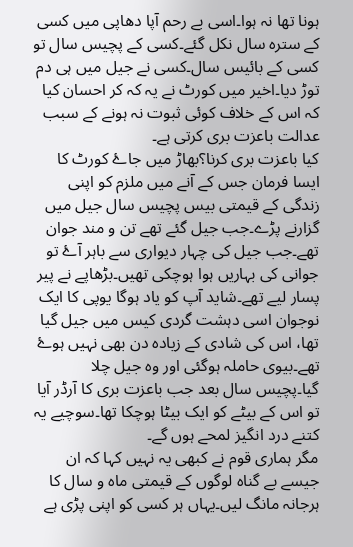ہونا تھا نہ ہوا۔اسی بے رحم آپا دھاپی میں کسی کے سترہ سال نکل گئے۔کسی کے پچیس سال تو کسی کے بائیس سال۔کسی نے جیل میں ہی دم توڑ دیا۔اخیر میں کورٹ نے یہ کہ کر احسان کیا کہ اس کے خلاف کوئی ثبوت نہ ہونے کے سبب عدالت باعزت بری کرتی ہے۔
کیا باعزت بری کرنا؟بھاڑ میں جاۓ کورٹ کا ایسا فرمان جس کے آنے میں ملزم کو اپنی زندگی کے قیمتی بیس پچیس سال جیل میں گزارنے پڑے۔جب جیل گئے تھے تن و مند جوان تھے۔جب جیل کی چہار دیواری سے باہر آۓ تو جوانی کی بہاریں ہوا ہوچکی تھیں۔بڑھاپے نے پیر پسار لیے تھے۔شاید آپ کو یاد ہوگا یوپی کا ایک نوجوان اسی دہشت گردی کیس میں جیل گیا تھا، اس کی شادی کے زیادہ دن بھی نہیں ہوۓ تھے۔بیوی حاملہ ہوگئی اور وہ جیل چلا گیا۔پچیس سال بعد جب باعزت بری کا آرڈر آیا تو اس کے بیٹے کو ایک بیٹا ہوچکا تھا۔سوچیے یہ کتنے درد انگیز لمحے ہوں گے۔
مگر ہماری قوم نے کبھی یہ نہیں کہا کہ ان جیسے بے گناہ لوگوں کے قیمتی ماہ و سال کا ہرجانہ مانگ لیں۔یہاں ہر کسی کو اپنی پڑی ہے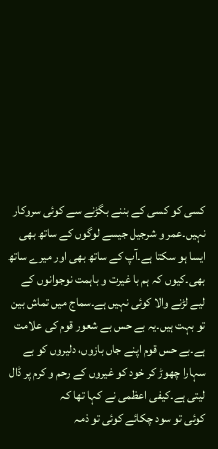کسی کو کسی کے بننے بگڑنے سے کوئی سروکار نہیں۔عمر و شرجیل جیسے لوگوں کے ساتھ بھی ایسا ہو سکتا ہے۔آپ کے ساتھ بھی اور میرے ساتھ بھی۔کیوں کہ ہم با غیرت و باہمت نوجوانوں کے لیے لڑنے والا کوئی نہیں ہے۔سماج میں تماش بین تو بہت ہیں۔یہ بے حس بے شعور قوم کی علامت ہے۔بے حس قوم اپنے جاں بازوں، دلیروں کو بے سہارا چھوڑ کر خود کو غیروں کے رحم و کرم پر ڈال لیتی ہے۔کیفی اعظمی نے کہا تھا کہ
کوئی تو سود چکائے کوئی تو ذمہ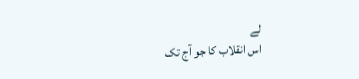لے
اس انقلاب کا جو آج تک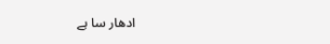ادھار سا ہے